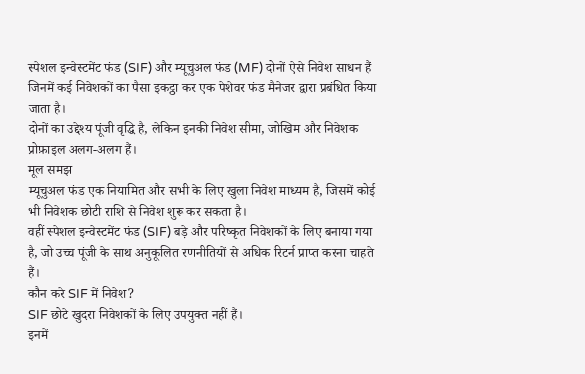स्पेशल इन्वेस्टमेंट फंड (SIF) और म्यूचुअल फंड (MF) दोनों ऐसे निवेश साधन हैं जिनमें कई निवेशकों का पैसा इकट्ठा कर एक पेशेवर फंड मैनेजर द्वारा प्रबंधित किया जाता है।
दोनों का उद्देश्य पूंजी वृद्धि है, लेकिन इनकी निवेश सीमा, जोखिम और निवेशक प्रोफ़ाइल अलग-अलग हैं।
मूल समझ
म्यूचुअल फंड एक नियामित और सभी के लिए खुला निवेश माध्यम है, जिसमें कोई भी निवेशक छोटी राशि से निवेश शुरू कर सकता है।
वहीं स्पेशल इन्वेस्टमेंट फंड (SIF) बड़े और परिष्कृत निवेशकों के लिए बनाया गया है, जो उच्च पूंजी के साथ अनुकूलित रणनीतियों से अधिक रिटर्न प्राप्त करना चाहते हैं।
कौन करे SIF में निवेश?
SIF छोटे खुदरा निवेशकों के लिए उपयुक्त नहीं हैं।
इनमें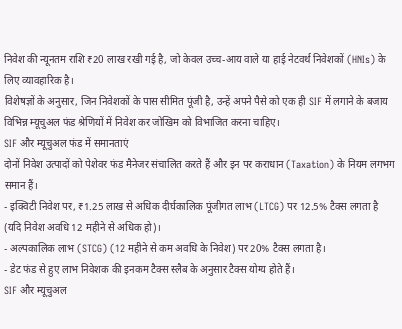निवेश की न्यूनतम राशि ₹20 लाख रखी गई है, जो केवल उच्च-आय वाले या हाई नेटवर्थ निवेशकों (HNIs) के लिए व्यावहारिक है।
विशेषज्ञों के अनुसार, जिन निवेशकों के पास सीमित पूंजी है, उन्हें अपने पैसे को एक ही SIF में लगाने के बजाय विभिन्न म्यूचुअल फंड श्रेणियों में निवेश कर जोखिम को विभाजित करना चाहिए।
SIF और म्यूचुअल फंड में समानताएं
दोनों निवेश उत्पादों को पेशेवर फंड मैनेजर संचालित करते हैं और इन पर कराधान (Taxation) के नियम लगभग समान हैं।
- इक्विटी निवेश पर, ₹1.25 लाख से अधिक दीर्घकालिक पूंजीगत लाभ (LTCG) पर 12.5% टैक्स लगता है (यदि निवेश अवधि 12 महीने से अधिक हो)।
- अल्पकालिक लाभ (STCG) (12 महीने से कम अवधि के निवेश) पर 20% टैक्स लगता है।
- डेट फंड से हुए लाभ निवेशक की इनकम टैक्स स्लैब के अनुसार टैक्स योग्य होते हैं।
SIF और म्यूचुअल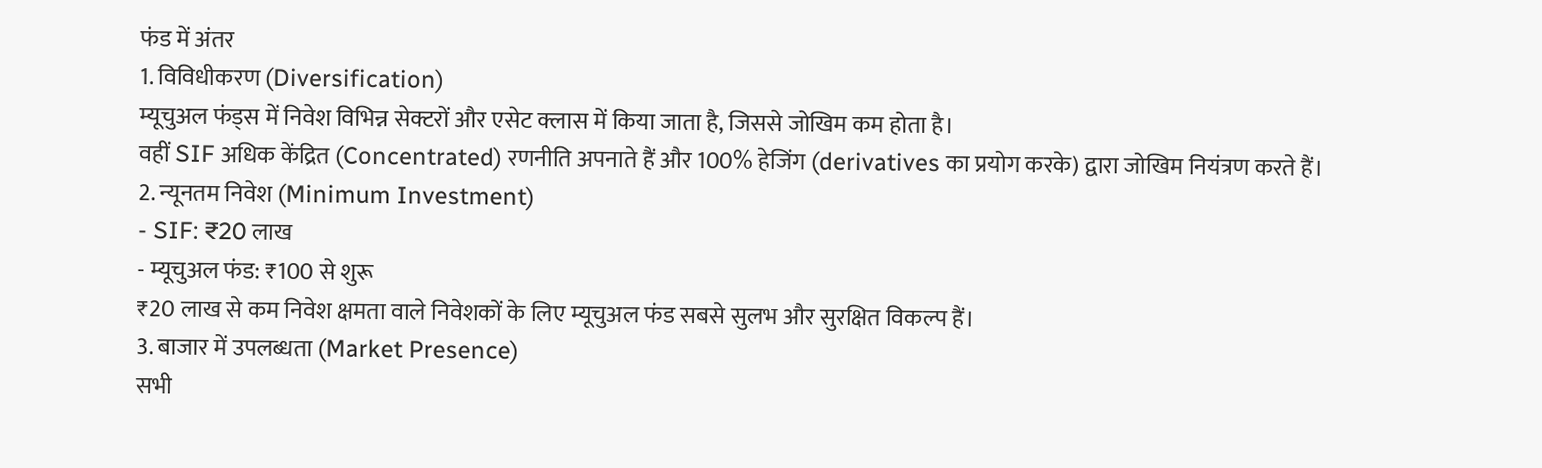फंड में अंतर
1. विविधीकरण (Diversification)
म्यूचुअल फंड्स में निवेश विभिन्न सेक्टरों और एसेट क्लास में किया जाता है, जिससे जोखिम कम होता है।
वहीं SIF अधिक केंद्रित (Concentrated) रणनीति अपनाते हैं और 100% हेजिंग (derivatives का प्रयोग करके) द्वारा जोखिम नियंत्रण करते हैं।
2. न्यूनतम निवेश (Minimum Investment)
- SIF: ₹20 लाख
- म्यूचुअल फंड: ₹100 से शुरू
₹20 लाख से कम निवेश क्षमता वाले निवेशकों के लिए म्यूचुअल फंड सबसे सुलभ और सुरक्षित विकल्प हैं।
3. बाजार में उपलब्धता (Market Presence)
सभी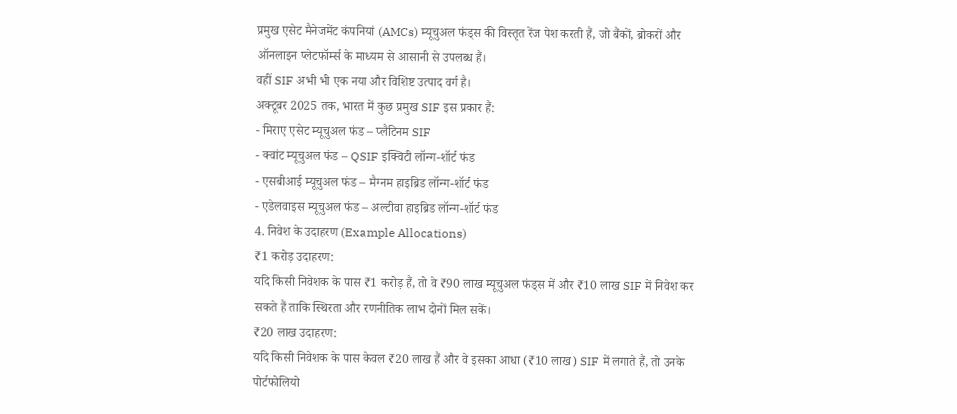प्रमुख एसेट मैनेजमेंट कंपनियां (AMCs) म्यूचुअल फंड्स की विस्तृत रेंज पेश करती हैं, जो बैंकों, ब्रोकरों और ऑनलाइन प्लेटफॉर्म्स के माध्यम से आसानी से उपलब्ध हैं।
वहीं SIF अभी भी एक नया और विशिष्ट उत्पाद वर्ग है।
अक्टूबर 2025 तक, भारत में कुछ प्रमुख SIF इस प्रकार हैं:
- मिराए एसेट म्यूचुअल फंड – प्लैटिनम SIF
- क्वांट म्यूचुअल फंड – QSIF इक्विटी लॉन्ग-शॉर्ट फंड
- एसबीआई म्यूचुअल फंड – मैग्नम हाइब्रिड लॉन्ग-शॉर्ट फंड
- एडेलवाइस म्यूचुअल फंड – अल्टीवा हाइब्रिड लॉन्ग-शॉर्ट फंड
4. निवेश के उदाहरण (Example Allocations)
₹1 करोड़ उदाहरण:
यदि किसी निवेशक के पास ₹1 करोड़ हैं, तो वे ₹90 लाख म्यूचुअल फंड्स में और ₹10 लाख SIF में निवेश कर सकते हैं ताकि स्थिरता और रणनीतिक लाभ दोनों मिल सकें।
₹20 लाख उदाहरण:
यदि किसी निवेशक के पास केवल ₹20 लाख हैं और वे इसका आधा (₹10 लाख) SIF में लगाते हैं, तो उनके पोर्टफोलियो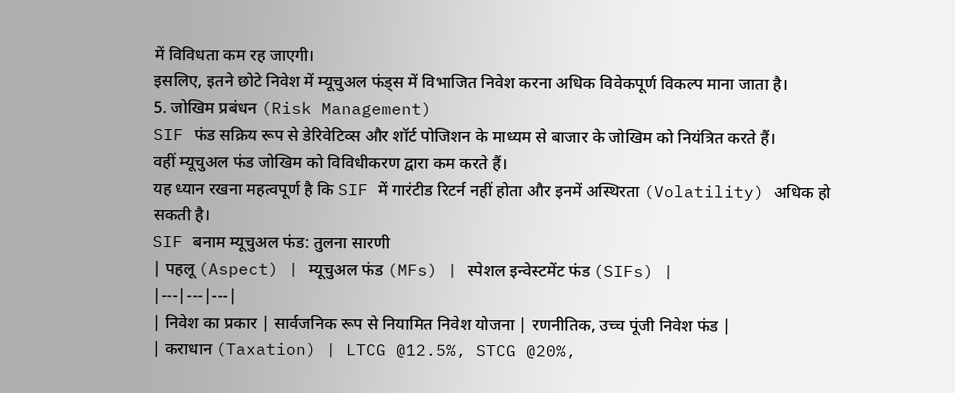में विविधता कम रह जाएगी।
इसलिए, इतने छोटे निवेश में म्यूचुअल फंड्स में विभाजित निवेश करना अधिक विवेकपूर्ण विकल्प माना जाता है।
5. जोखिम प्रबंधन (Risk Management)
SIF फंड सक्रिय रूप से डेरिवेटिव्स और शॉर्ट पोजिशन के माध्यम से बाजार के जोखिम को नियंत्रित करते हैं।
वहीं म्यूचुअल फंड जोखिम को विविधीकरण द्वारा कम करते हैं।
यह ध्यान रखना महत्वपूर्ण है कि SIF में गारंटीड रिटर्न नहीं होता और इनमें अस्थिरता (Volatility) अधिक हो सकती है।
SIF बनाम म्यूचुअल फंड: तुलना सारणी
| पहलू (Aspect) | म्यूचुअल फंड (MFs) | स्पेशल इन्वेस्टमेंट फंड (SIFs) |
|---|---|---|
| निवेश का प्रकार | सार्वजनिक रूप से नियामित निवेश योजना | रणनीतिक, उच्च पूंजी निवेश फंड |
| कराधान (Taxation) | LTCG @12.5%, STCG @20%,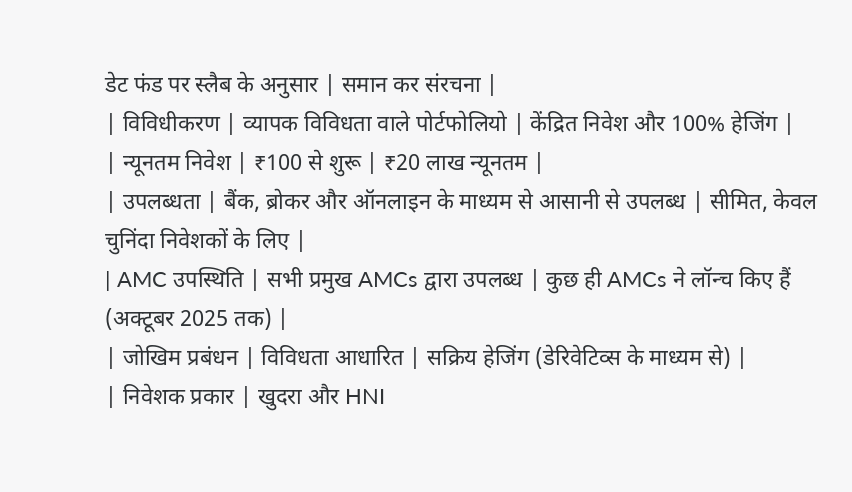डेट फंड पर स्लैब के अनुसार | समान कर संरचना |
| विविधीकरण | व्यापक विविधता वाले पोर्टफोलियो | केंद्रित निवेश और 100% हेजिंग |
| न्यूनतम निवेश | ₹100 से शुरू | ₹20 लाख न्यूनतम |
| उपलब्धता | बैंक, ब्रोकर और ऑनलाइन के माध्यम से आसानी से उपलब्ध | सीमित, केवल चुनिंदा निवेशकों के लिए |
| AMC उपस्थिति | सभी प्रमुख AMCs द्वारा उपलब्ध | कुछ ही AMCs ने लॉन्च किए हैं (अक्टूबर 2025 तक) |
| जोखिम प्रबंधन | विविधता आधारित | सक्रिय हेजिंग (डेरिवेटिव्स के माध्यम से) |
| निवेशक प्रकार | खुदरा और HNI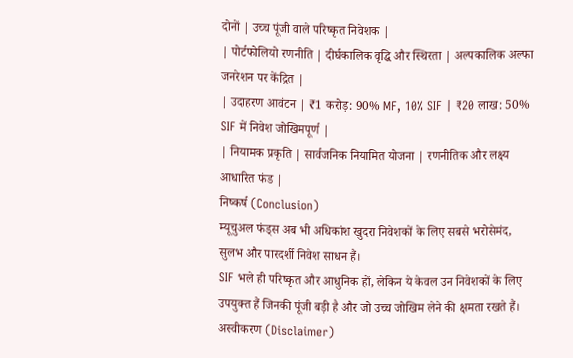दोनों | उच्च पूंजी वाले परिष्कृत निवेशक |
| पोर्टफोलियो रणनीति | दीर्घकालिक वृद्धि और स्थिरता | अल्पकालिक अल्फा जनरेशन पर केंद्रित |
| उदाहरण आवंटन | ₹1 करोड़: 90% MF, 10% SIF | ₹20 लाख: 50% SIF में निवेश जोखिमपूर्ण |
| नियामक प्रकृति | सार्वजनिक नियामित योजना | रणनीतिक और लक्ष्य आधारित फंड |
निष्कर्ष (Conclusion)
म्यूचुअल फंड्स अब भी अधिकांश खुदरा निवेशकों के लिए सबसे भरोसेमंद, सुलभ और पारदर्शी निवेश साधन हैं।
SIF भले ही परिष्कृत और आधुनिक हों, लेकिन ये केवल उन निवेशकों के लिए उपयुक्त हैं जिनकी पूंजी बड़ी है और जो उच्च जोखिम लेने की क्षमता रखते हैं।
अस्वीकरण (Disclaimer)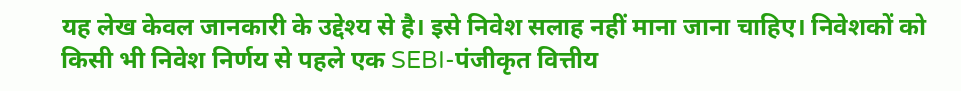यह लेख केवल जानकारी के उद्देश्य से है। इसे निवेश सलाह नहीं माना जाना चाहिए। निवेशकों को किसी भी निवेश निर्णय से पहले एक SEBI-पंजीकृत वित्तीय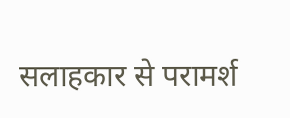सलाहकार से परामर्श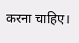करना चाहिए।